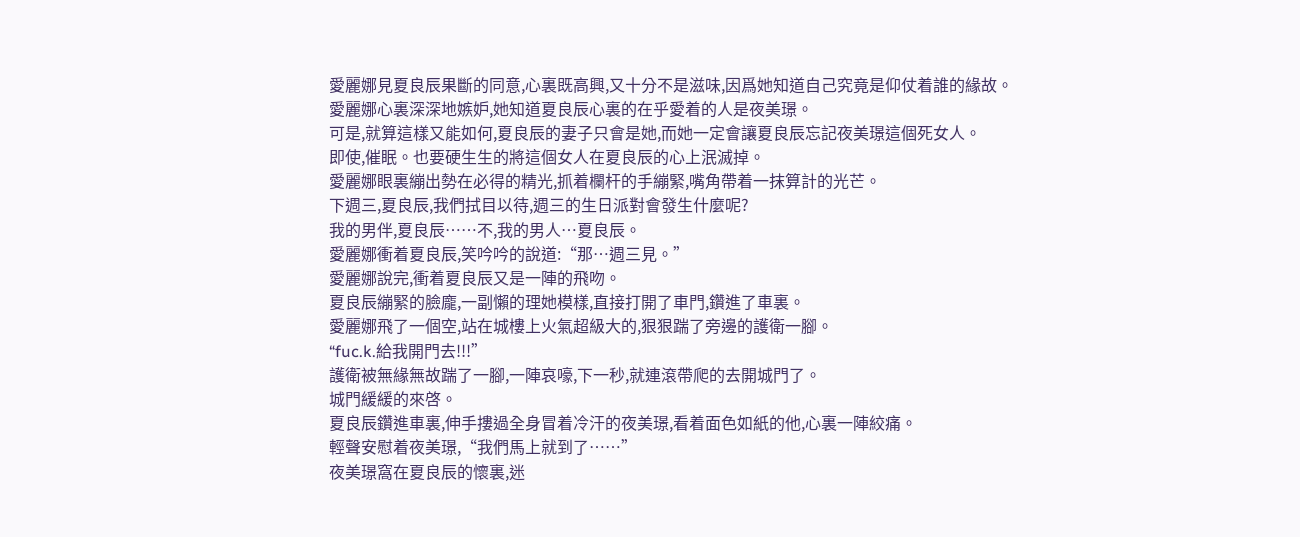愛麗娜見夏良辰果斷的同意,心裏既高興,又十分不是滋味,因爲她知道自己究竟是仰仗着誰的緣故。
愛麗娜心裏深深地嫉妒,她知道夏良辰心裏的在乎愛着的人是夜美璟。
可是,就算這樣又能如何,夏良辰的妻子只會是她,而她一定會讓夏良辰忘記夜美璟這個死女人。
即使,催眠。也要硬生生的將這個女人在夏良辰的心上泯滅掉。
愛麗娜眼裏繃出勢在必得的精光,抓着欄杆的手繃緊,嘴角帶着一抹算計的光芒。
下週三,夏良辰,我們拭目以待,週三的生日派對會發生什麼呢?
我的男伴,夏良辰……不,我的男人…夏良辰。
愛麗娜衝着夏良辰,笑吟吟的說道:“那…週三見。”
愛麗娜說完,衝着夏良辰又是一陣的飛吻。
夏良辰繃緊的臉龐,一副懶的理她模樣,直接打開了車門,鑽進了車裏。
愛麗娜飛了一個空,站在城樓上火氣超級大的,狠狠踹了旁邊的護衛一腳。
“fuc.k.給我開門去!!!”
護衛被無緣無故踹了一腳,一陣哀嚎,下一秒,就連滾帶爬的去開城門了。
城門緩緩的來啓。
夏良辰鑽進車裏,伸手摟過全身冒着冷汗的夜美璟,看着面色如紙的他,心裏一陣絞痛。
輕聲安慰着夜美璟,“我們馬上就到了……”
夜美璟窩在夏良辰的懷裏,迷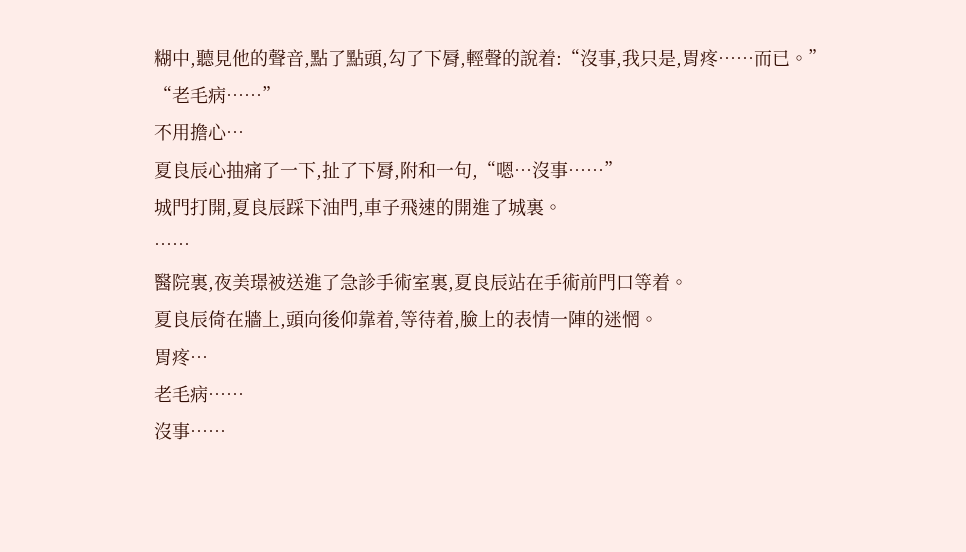糊中,聽見他的聲音,點了點頭,勾了下脣,輕聲的說着:“沒事,我只是,胃疼……而已。”
“老毛病……”
不用擔心…
夏良辰心抽痛了一下,扯了下脣,附和一句,“嗯…沒事……”
城門打開,夏良辰踩下油門,車子飛速的開進了城裏。
……
醫院裏,夜美璟被送進了急診手術室裏,夏良辰站在手術前門口等着。
夏良辰倚在牆上,頭向後仰靠着,等待着,臉上的表情一陣的迷惘。
胃疼…
老毛病……
沒事……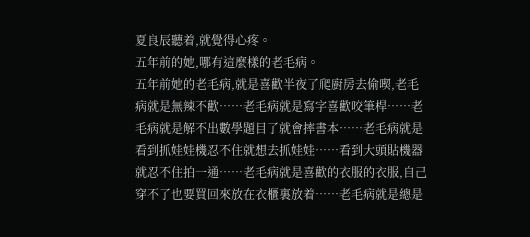夏良辰聽着,就覺得心疼。
五年前的她,哪有這麼樣的老毛病。
五年前她的老毛病,就是喜歡半夜了爬廚房去偷喫,老毛病就是無辣不歡……老毛病就是寫字喜歡咬筆桿……老毛病就是解不出數學題目了就會摔書本……老毛病就是看到抓娃娃機忍不住就想去抓娃娃……看到大頭貼機器就忍不住拍一通……老毛病就是喜歡的衣服的衣服,自己穿不了也要買回來放在衣櫃裏放着……老毛病就是總是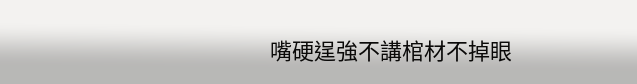嘴硬逞強不講棺材不掉眼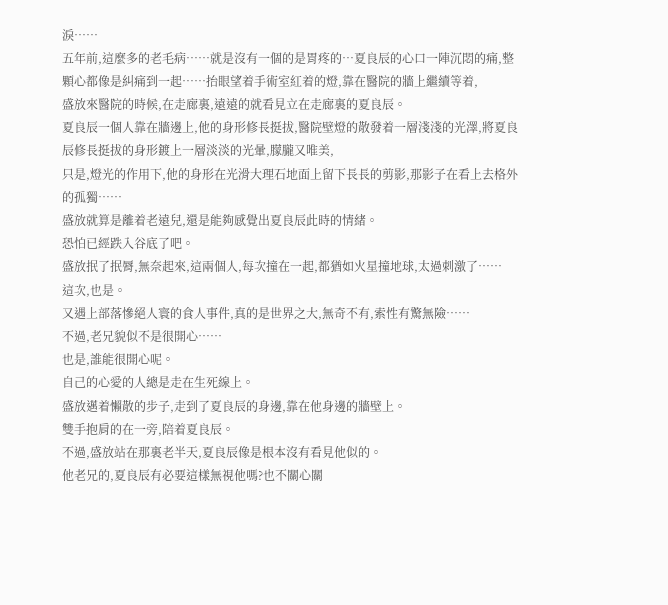淚……
五年前,這麼多的老毛病……就是沒有一個的是胃疼的…夏良辰的心口一陣沉悶的痛,整顆心都像是糾痛到一起……抬眼望着手術室紅着的燈,靠在醫院的牆上繼續等着,
盛放來醫院的時候,在走廊裏,遠遠的就看見立在走廊裏的夏良辰。
夏良辰一個人靠在牆邊上,他的身形修長挺拔,醫院壁燈的散發着一層淺淺的光澤,將夏良辰修長挺拔的身形鍍上一層淡淡的光暈,朦朧又唯美,
只是,燈光的作用下,他的身形在光滑大理石地面上留下長長的剪影,那影子在看上去格外的孤獨……
盛放就算是離着老遠兒,還是能夠感覺出夏良辰此時的情緒。
恐怕已經跌入谷底了吧。
盛放抿了抿脣,無奈起來,這兩個人,每次撞在一起,都猶如火星撞地球,太過刺激了……
這次,也是。
又遇上部落慘絕人寰的食人事件,真的是世界之大,無奇不有,索性有驚無險……
不過,老兄貌似不是很開心……
也是,誰能很開心呢。
自己的心愛的人總是走在生死線上。
盛放邁着懶散的步子,走到了夏良辰的身邊,靠在他身邊的牆壁上。
雙手抱肩的在一旁,陪着夏良辰。
不過,盛放站在那裏老半天,夏良辰像是根本沒有看見他似的。
他老兄的,夏良辰有必要這樣無視他嗎?也不關心關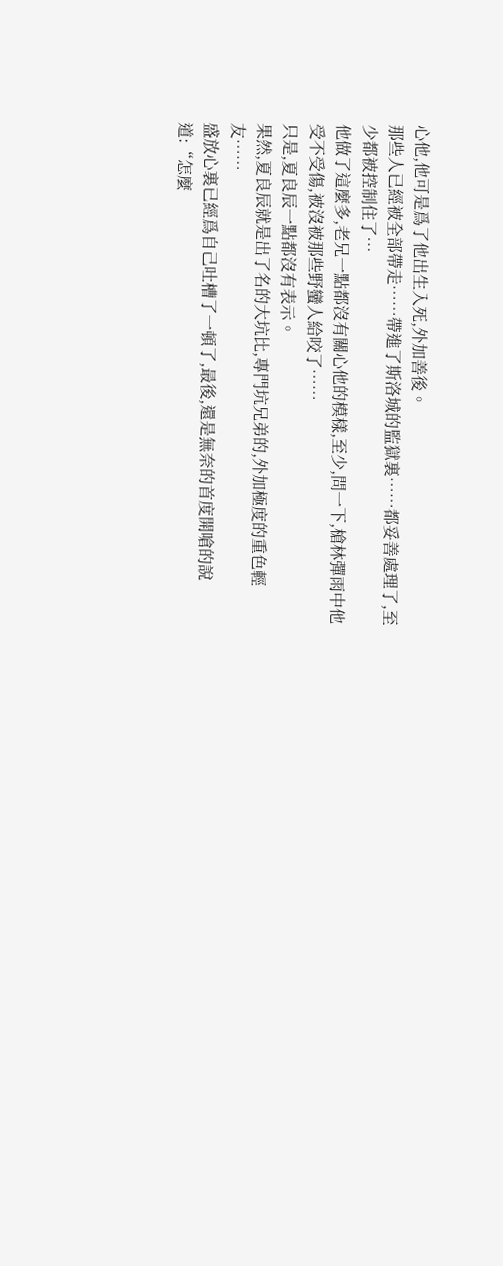心他,他可是爲了他出生入死,外加善後。
那些人已經被全部帶走……帶進了斯洛城的監獄裏……都妥善處理了,至少都被控制住了…
他做了這麼多,老兄一點都沒有關心他的模樣,至少,問一下,槍林彈雨中他受不受傷,被沒被那些野蠻人給咬了……
只是,夏良辰一點都沒有表示。
果然,夏良辰就是出了名的大坑比,專門坑兄弟的,外加極度的重色輕友……
盛放心裏已經爲自己吐槽了一頓了,最後,還是無奈的首度開嗆的說道:“怎麼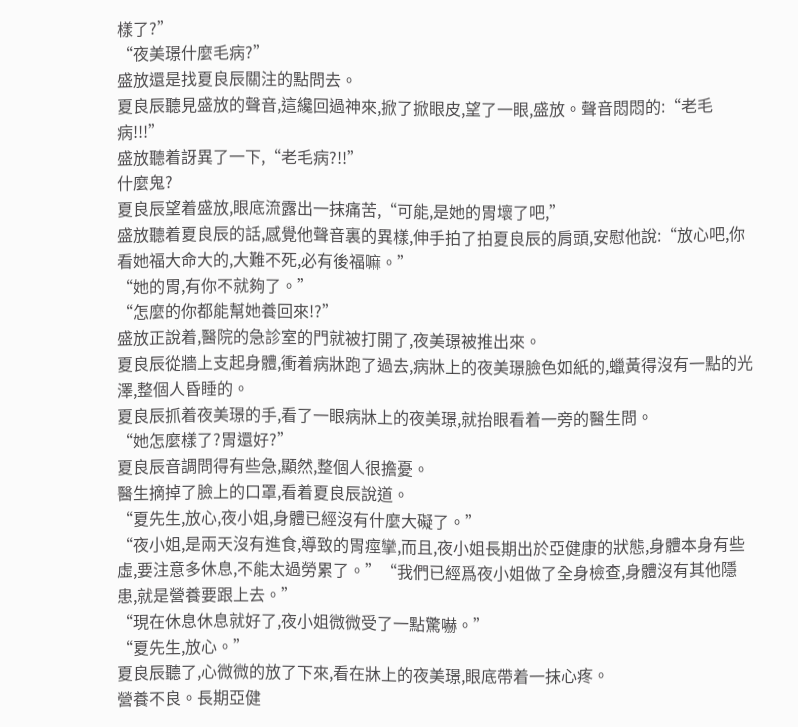樣了?”
“夜美璟什麼毛病?”
盛放還是找夏良辰關注的點問去。
夏良辰聽見盛放的聲音,這纔回過神來,掀了掀眼皮,望了一眼,盛放。聲音悶悶的:“老毛病!!!”
盛放聽着訝異了一下,“老毛病?!!”
什麼鬼?
夏良辰望着盛放,眼底流露出一抹痛苦,“可能,是她的胃壞了吧,”
盛放聽着夏良辰的話,感覺他聲音裏的異樣,伸手拍了拍夏良辰的肩頭,安慰他說:“放心吧,你看她福大命大的,大難不死,必有後福嘛。”
“她的胃,有你不就夠了。”
“怎麼的你都能幫她養回來!?”
盛放正說着,醫院的急診室的門就被打開了,夜美璟被推出來。
夏良辰從牆上支起身體,衝着病牀跑了過去,病牀上的夜美璟臉色如紙的,蠟黃得沒有一點的光澤,整個人昏睡的。
夏良辰抓着夜美璟的手,看了一眼病牀上的夜美璟,就抬眼看着一旁的醫生問。
“她怎麼樣了?胃還好?”
夏良辰音調問得有些急,顯然,整個人很擔憂。
醫生摘掉了臉上的口罩,看着夏良辰說道。
“夏先生,放心,夜小姐,身體已經沒有什麼大礙了。”
“夜小姐,是兩天沒有進食,導致的胃痙攣,而且,夜小姐長期出於亞健康的狀態,身體本身有些虛,要注意多休息,不能太過勞累了。”“我們已經爲夜小姐做了全身檢查,身體沒有其他隱患,就是營養要跟上去。”
“現在休息休息就好了,夜小姐微微受了一點驚嚇。”
“夏先生,放心。”
夏良辰聽了,心微微的放了下來,看在牀上的夜美璟,眼底帶着一抹心疼。
營養不良。長期亞健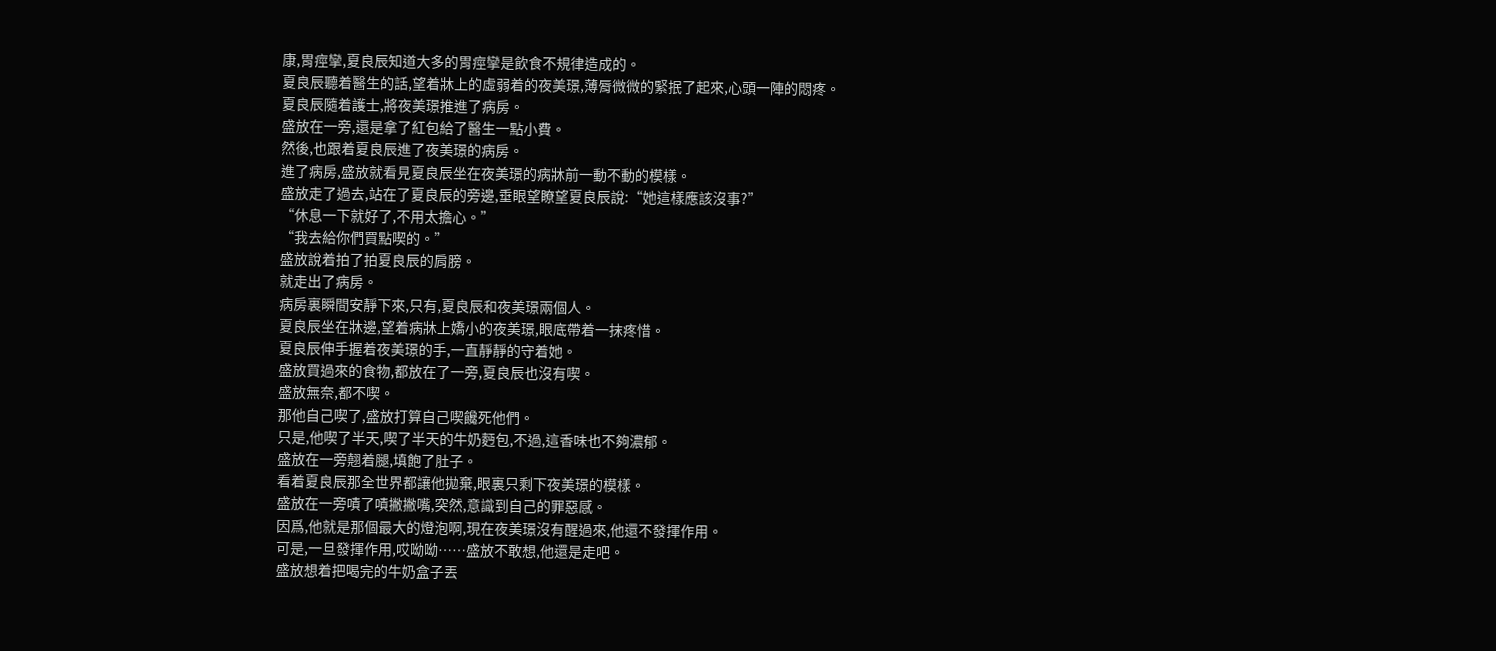康,胃痙攣,夏良辰知道大多的胃痙攣是飲食不規律造成的。
夏良辰聽着醫生的話,望着牀上的虛弱着的夜美璟,薄脣微微的緊抿了起來,心頭一陣的悶疼。
夏良辰隨着護士,將夜美璟推進了病房。
盛放在一旁,還是拿了紅包給了醫生一點小費。
然後,也跟着夏良辰進了夜美璟的病房。
進了病房,盛放就看見夏良辰坐在夜美璟的病牀前一動不動的模樣。
盛放走了過去,站在了夏良辰的旁邊,垂眼望瞭望夏良辰說:“她這樣應該沒事?”
“休息一下就好了,不用太擔心。”
“我去給你們買點喫的。”
盛放說着拍了拍夏良辰的肩膀。
就走出了病房。
病房裏瞬間安靜下來,只有,夏良辰和夜美璟兩個人。
夏良辰坐在牀邊,望着病牀上嬌小的夜美璟,眼底帶着一抹疼惜。
夏良辰伸手握着夜美璟的手,一直靜靜的守着她。
盛放買過來的食物,都放在了一旁,夏良辰也沒有喫。
盛放無奈,都不喫。
那他自己喫了,盛放打算自己喫饞死他們。
只是,他喫了半天,喫了半天的牛奶麪包,不過,這香味也不夠濃郁。
盛放在一旁翹着腿,填飽了肚子。
看着夏良辰那全世界都讓他拋棄,眼裏只剩下夜美璟的模樣。
盛放在一旁嘖了嘖撇撇嘴,突然,意識到自己的罪惡感。
因爲,他就是那個最大的燈泡啊,現在夜美璟沒有醒過來,他還不發揮作用。
可是,一旦發揮作用,哎呦呦……盛放不敢想,他還是走吧。
盛放想着把喝完的牛奶盒子丟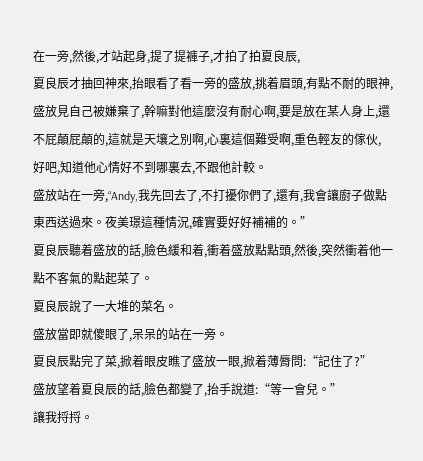在一旁,然後,才站起身,提了提褲子,才拍了拍夏良辰,
夏良辰才抽回神來,抬眼看了看一旁的盛放,挑着眉頭,有點不耐的眼神,
盛放見自己被嫌棄了,幹嘛對他這麼沒有耐心啊,要是放在某人身上,還不屁顛屁顛的,這就是天壤之別啊,心裏這個難受啊,重色輕友的傢伙,
好吧,知道他心情好不到哪裏去,不跟他計較。
盛放站在一旁,“Andy,我先回去了,不打擾你們了,還有,我會讓廚子做點東西送過來。夜美璟這種情況,確實要好好補補的。”
夏良辰聽着盛放的話,臉色緩和着,衝着盛放點點頭,然後,突然衝着他一點不客氣的點起菜了。
夏良辰說了一大堆的菜名。
盛放當即就傻眼了,呆呆的站在一旁。
夏良辰點完了菜,掀着眼皮瞧了盛放一眼,掀着薄脣問:“記住了?”
盛放望着夏良辰的話,臉色都變了,抬手說道:“等一會兒。”
讓我捋捋。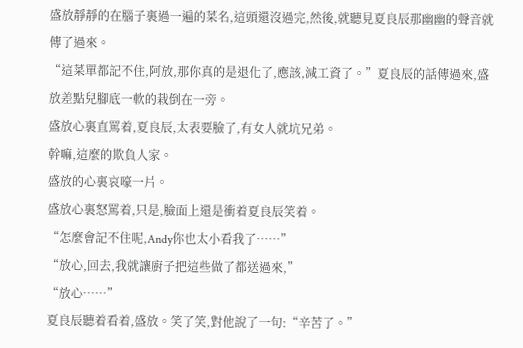盛放靜靜的在腦子裏過一遍的菜名,這頭還沒過完,然後,就聽見夏良辰那幽幽的聲音就傳了過來。
“這菜單都記不住,阿放,那你真的是退化了,應該,減工資了。”夏良辰的話傳過來,盛放差點兒腳底一軟的栽倒在一旁。
盛放心裏直罵着,夏良辰,太表要臉了,有女人就坑兄弟。
幹嘛,這麼的欺負人家。
盛放的心裏哀嚎一片。
盛放心裏怒罵着,只是,臉面上還是衝着夏良辰笑着。
“怎麼會記不住呢,Andy你也太小看我了……”
“放心,回去,我就讓廚子把這些做了都送過來,”
“放心……”
夏良辰聽着看着,盛放。笑了笑,對他說了一句:“辛苦了。”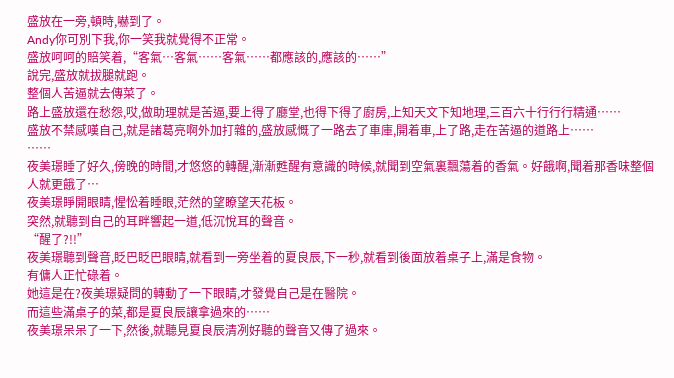盛放在一旁,頓時,嚇到了。
Andy你可別下我,你一笑我就覺得不正常。
盛放呵呵的賠笑着,“客氣…客氣……客氣……都應該的,應該的……”
說完,盛放就拔腿就跑。
整個人苦逼就去傳菜了。
路上盛放還在愁怨,哎,做助理就是苦逼,要上得了廳堂,也得下得了廚房,上知天文下知地理,三百六十行行行精通……
盛放不禁感嘆自己,就是諸葛亮啊外加打雜的,盛放感慨了一路去了車庫,開着車,上了路,走在苦逼的道路上……
……
夜美璟睡了好久,傍晚的時間,才悠悠的轉醒,漸漸甦醒有意識的時候,就聞到空氣裏飄蕩着的香氣。好餓啊,聞着那香味整個人就更餓了…
夜美璟睜開眼睛,惺忪着睡眼,茫然的望瞭望天花板。
突然,就聽到自己的耳畔響起一道,低沉悅耳的聲音。
“醒了?!!”
夜美璟聽到聲音,眨巴眨巴眼睛,就看到一旁坐着的夏良辰,下一秒,就看到後面放着桌子上,滿是食物。
有傭人正忙碌着。
她這是在?夜美璟疑問的轉動了一下眼睛,才發覺自己是在醫院。
而這些滿桌子的菜,都是夏良辰讓拿過來的……
夜美璟呆呆了一下,然後,就聽見夏良辰清冽好聽的聲音又傳了過來。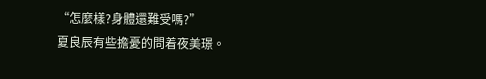“怎麼樣?身體還難受嗎?”
夏良辰有些擔憂的問着夜美璟。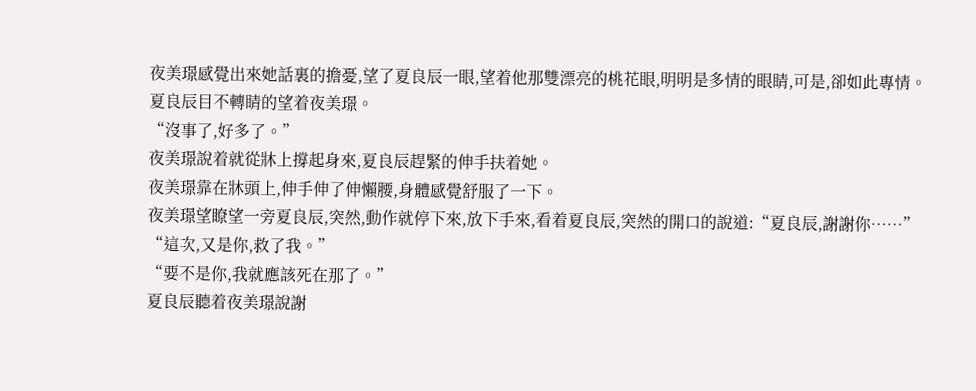夜美璟感覺出來她話裏的擔憂,望了夏良辰一眼,望着他那雙漂亮的桃花眼,明明是多情的眼睛,可是,卻如此專情。
夏良辰目不轉睛的望着夜美璟。
“沒事了,好多了。”
夜美璟說着就從牀上撐起身來,夏良辰趕緊的伸手扶着她。
夜美璟靠在牀頭上,伸手伸了伸懶腰,身體感覺舒服了一下。
夜美璟望瞭望一旁夏良辰,突然,動作就停下來,放下手來,看着夏良辰,突然的開口的說道:“夏良辰,謝謝你……”
“這次,又是你,救了我。”
“要不是你,我就應該死在那了。”
夏良辰聽着夜美璟說謝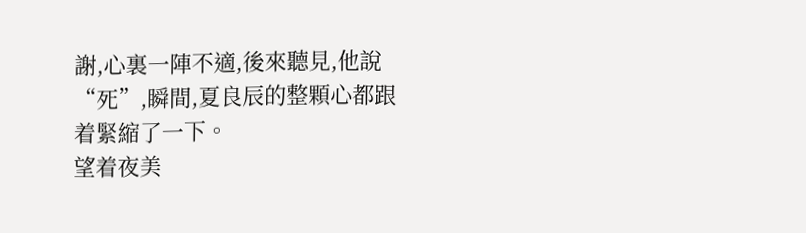謝,心裏一陣不適,後來聽見,他說“死”,瞬間,夏良辰的整顆心都跟着緊縮了一下。
望着夜美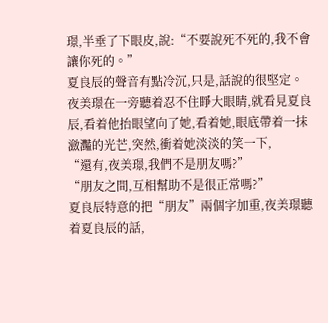璟,半垂了下眼皮,說:“不要說死不死的,我不會讓你死的。”
夏良辰的聲音有點冷沉,只是,話說的很堅定。
夜美璟在一旁聽着忍不住睜大眼睛,就看見夏良辰,看着他抬眼望向了她,看着她,眼底帶着一抹瀲灩的光芒,突然,衝着她淡淡的笑一下,
“還有,夜美璟,我們不是朋友嗎?”
“朋友之間,互相幫助不是很正常嗎?”
夏良辰特意的把“朋友”兩個字加重,夜美璟聽着夏良辰的話,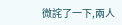微詫了一下,兩人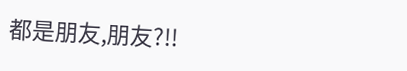都是朋友,朋友?!!